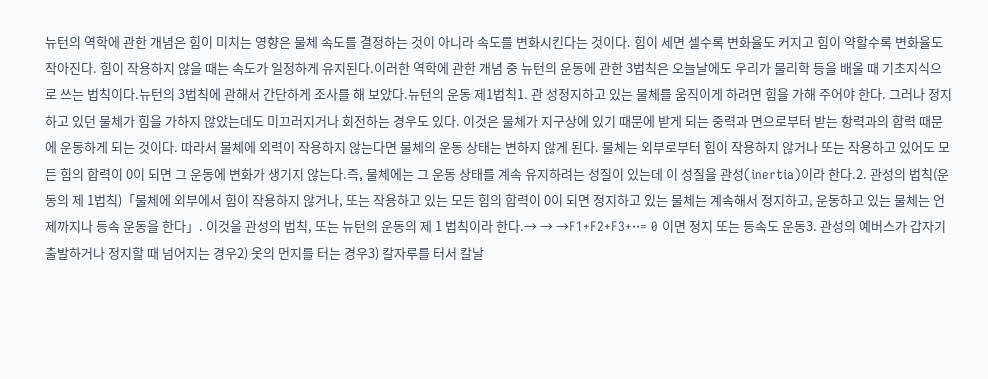뉴턴의 역학에 관한 개념은 힘이 미치는 영향은 물체 속도를 결정하는 것이 아니라 속도를 변화시킨다는 것이다. 힘이 세면 셀수록 변화율도 커지고 힘이 약할수록 변화율도 작아진다. 힘이 작용하지 않을 때는 속도가 일정하게 유지된다.이러한 역학에 관한 개념 중 뉴턴의 운동에 관한 3법칙은 오늘날에도 우리가 물리학 등을 배울 때 기초지식으로 쓰는 법칙이다.뉴턴의 3법칙에 관해서 간단하게 조사를 해 보았다.뉴턴의 운동 제1법칙1. 관 성정지하고 있는 물체를 움직이게 하려면 힘을 가해 주어야 한다. 그러나 정지하고 있던 물체가 힘을 가하지 않았는데도 미끄러지거나 회전하는 경우도 있다. 이것은 물체가 지구상에 있기 때문에 받게 되는 중력과 면으로부터 받는 항력과의 합력 때문에 운동하게 되는 것이다. 따라서 물체에 외력이 작용하지 않는다면 물체의 운동 상태는 변하지 않게 된다. 물체는 외부로부터 힘이 작용하지 않거나 또는 작용하고 있어도 모든 힘의 합력이 0이 되면 그 운동에 변화가 생기지 않는다.즉, 물체에는 그 운동 상태를 계속 유지하려는 성질이 있는데 이 성질을 관성(inertia)이라 한다.2. 관성의 법칙(운동의 제 1법칙)「물체에 외부에서 힘이 작용하지 않거나, 또는 작용하고 있는 모든 힘의 합력이 0이 되면 정지하고 있는 물체는 계속해서 정지하고, 운동하고 있는 물체는 언제까지나 등속 운동을 한다」. 이것을 관성의 법칙, 또는 뉴턴의 운동의 제 1 법칙이라 한다.→ → →F1+F2+F3+··= 0 이면 정지 또는 등속도 운동3. 관성의 예버스가 갑자기 출발하거나 정지할 때 넘어지는 경우2) 옷의 먼지를 터는 경우3) 칼자루를 터서 칼날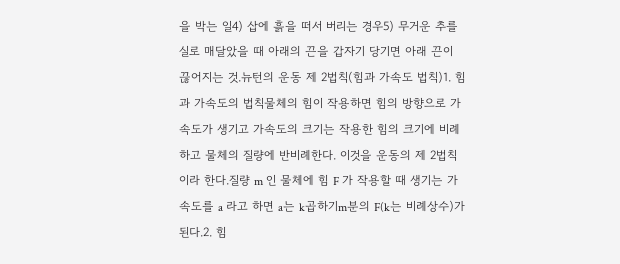을 박는 일4) 삽에 흙을 떠서 버리는 경우5) 무거운 추를 실로 매달았을 때 아래의 끈을 갑자기 당기면 아래 끈이 끊어지는 것.뉴턴의 운동 제 2법칙(힘과 가속도 법칙)1. 힘과 가속도의 법칙물체의 힘이 작용하면 힘의 방향으로 가속도가 생기고 가속도의 크기는 작용한 힘의 크기에 비례하고 물체의 질량에 반비례한다. 이것을 운동의 제 2법칙이라 한다.질량 m 인 물체에 힘 F 가 작용할 때 생기는 가속도를 a 라고 하면 a는 k곱하기m분의 F(k는 비례상수)가 된다.2. 힘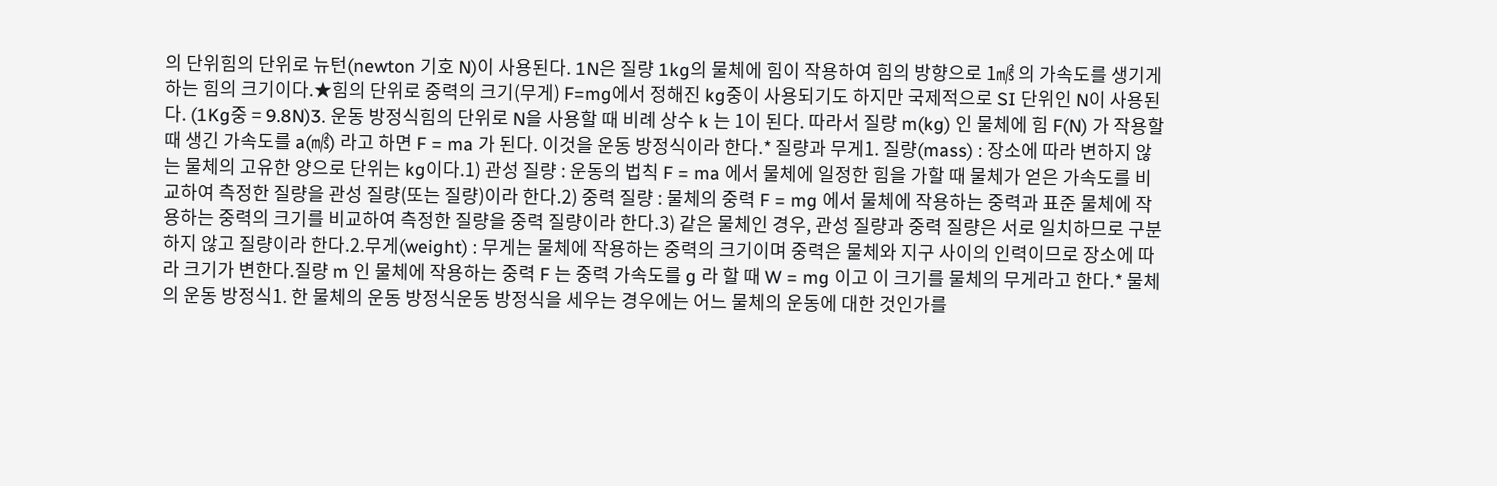의 단위힘의 단위로 뉴턴(newton 기호 N)이 사용된다. 1N은 질량 1kg의 물체에 힘이 작용하여 힘의 방향으로 1㎨ 의 가속도를 생기게 하는 힘의 크기이다.★힘의 단위로 중력의 크기(무게) F=mg에서 정해진 kg중이 사용되기도 하지만 국제적으로 SI 단위인 N이 사용된다. (1Kg중 = 9.8N)3. 운동 방정식힘의 단위로 N을 사용할 때 비례 상수 k 는 1이 된다. 따라서 질량 m(kg) 인 물체에 힘 F(N) 가 작용할 때 생긴 가속도를 a(㎨) 라고 하면 F = ma 가 된다. 이것을 운동 방정식이라 한다.* 질량과 무게1. 질량(mass) : 장소에 따라 변하지 않는 물체의 고유한 양으로 단위는 kg이다.1) 관성 질량 : 운동의 법칙 F = ma 에서 물체에 일정한 힘을 가할 때 물체가 얻은 가속도를 비교하여 측정한 질량을 관성 질량(또는 질량)이라 한다.2) 중력 질량 : 물체의 중력 F = mg 에서 물체에 작용하는 중력과 표준 물체에 작용하는 중력의 크기를 비교하여 측정한 질량을 중력 질량이라 한다.3) 같은 물체인 경우, 관성 질량과 중력 질량은 서로 일치하므로 구분하지 않고 질량이라 한다.2.무게(weight) : 무게는 물체에 작용하는 중력의 크기이며 중력은 물체와 지구 사이의 인력이므로 장소에 따라 크기가 변한다.질량 m 인 물체에 작용하는 중력 F 는 중력 가속도를 g 라 할 때 W = mg 이고 이 크기를 물체의 무게라고 한다.* 물체의 운동 방정식1. 한 물체의 운동 방정식운동 방정식을 세우는 경우에는 어느 물체의 운동에 대한 것인가를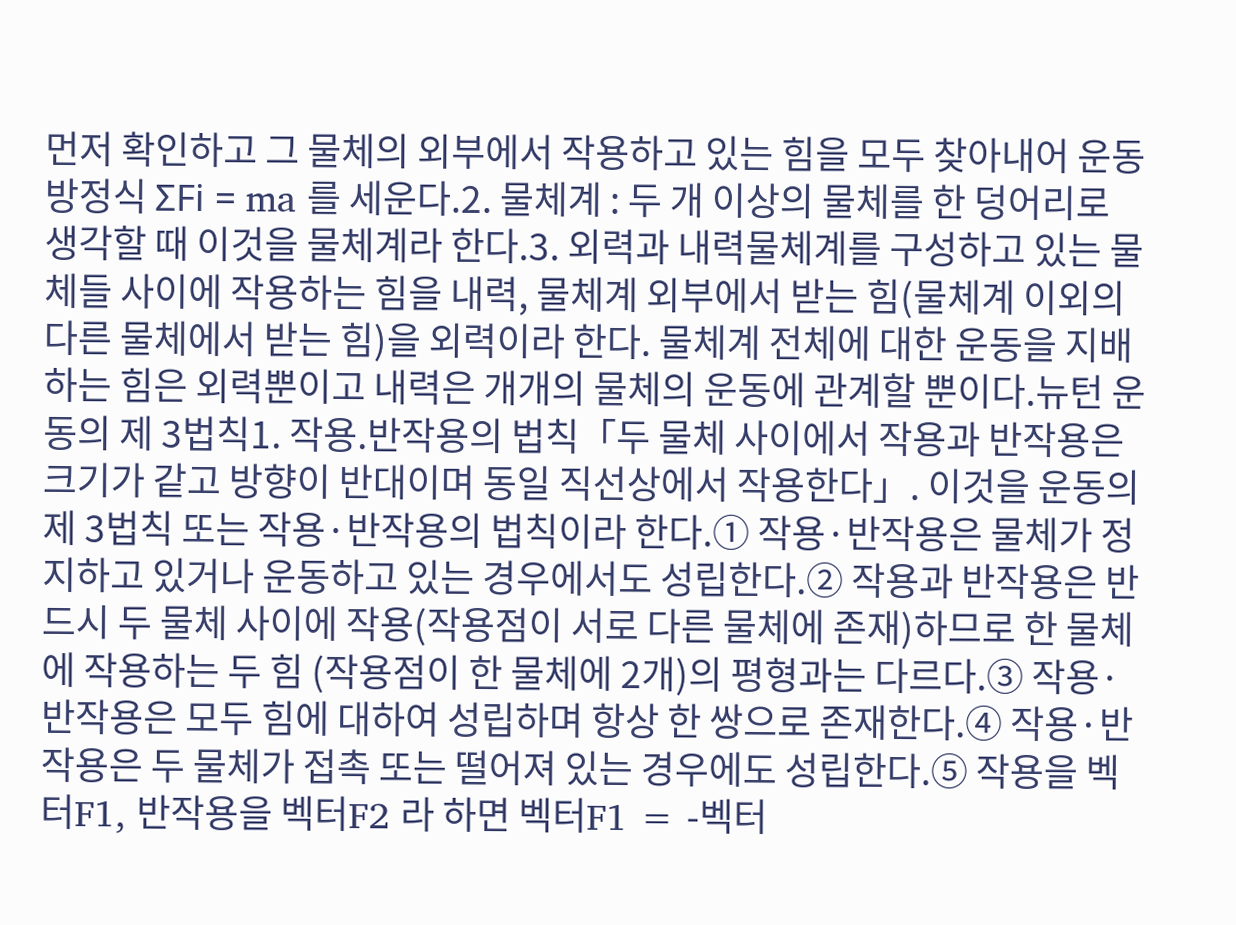먼저 확인하고 그 물체의 외부에서 작용하고 있는 힘을 모두 찾아내어 운동 방정식 ΣFi = ma 를 세운다.2. 물체계 : 두 개 이상의 물체를 한 덩어리로 생각할 때 이것을 물체계라 한다.3. 외력과 내력물체계를 구성하고 있는 물체들 사이에 작용하는 힘을 내력, 물체계 외부에서 받는 힘(물체계 이외의 다른 물체에서 받는 힘)을 외력이라 한다. 물체계 전체에 대한 운동을 지배하는 힘은 외력뿐이고 내력은 개개의 물체의 운동에 관계할 뿐이다.뉴턴 운동의 제 3법칙1. 작용.반작용의 법칙「두 물체 사이에서 작용과 반작용은 크기가 같고 방향이 반대이며 동일 직선상에서 작용한다」. 이것을 운동의 제 3법칙 또는 작용·반작용의 법칙이라 한다.① 작용·반작용은 물체가 정지하고 있거나 운동하고 있는 경우에서도 성립한다.② 작용과 반작용은 반드시 두 물체 사이에 작용(작용점이 서로 다른 물체에 존재)하므로 한 물체에 작용하는 두 힘 (작용점이 한 물체에 2개)의 평형과는 다르다.③ 작용·반작용은 모두 힘에 대하여 성립하며 항상 한 쌍으로 존재한다.④ 작용·반작용은 두 물체가 접촉 또는 떨어져 있는 경우에도 성립한다.⑤ 작용을 벡터F1, 반작용을 벡터F2 라 하면 벡터F1 = -벡터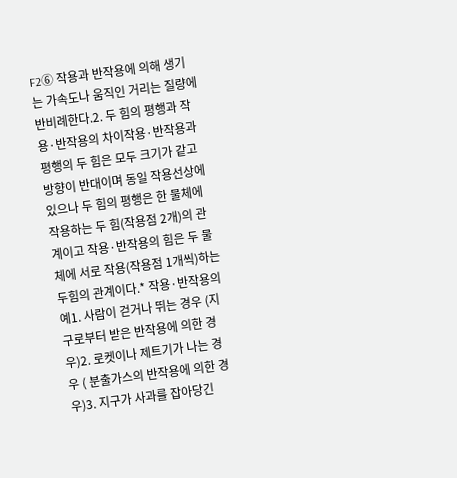F2⑥ 작용과 반작용에 의해 생기는 가속도나 움직인 거리는 질량에 반비례한다.2. 두 힘의 평행과 작용·반작용의 차이작용·반작용과 평행의 두 힘은 모두 크기가 같고 방향이 반대이며 동일 작용선상에 있으나 두 힘의 평행은 한 물체에 작용하는 두 힘(작용점 2개)의 관계이고 작용·반작용의 힘은 두 물체에 서로 작용(작용점 1개씩)하는 두힘의 관계이다.* 작용·반작용의 예1. 사람이 걷거나 뛰는 경우 (지구로부터 받은 반작용에 의한 경우)2. 로켓이나 제트기가 나는 경우 ( 분출가스의 반작용에 의한 경우)3. 지구가 사과를 잡아당긴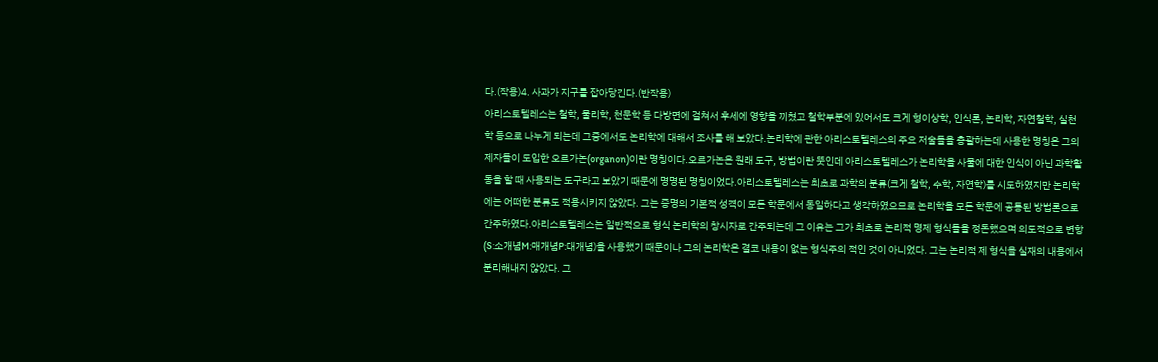다.(작용)4. 사과가 지구를 잡아당긴다.(반작용)
아리스토텔레스는 철학, 물리학, 천문학 등 다방면에 걸쳐서 후세에 영향을 끼쳤고 철학부분에 있어서도 크게 형이상학, 인식론, 논리학, 자연철학, 실천학 등으로 나누게 되는데 그중에서도 논리학에 대해서 조사를 해 보았다.논리학에 관한 아리스토텔레스의 주요 저술들을 총괄하는데 사용한 명칭은 그의 제자들이 도입한 오르가논(organon)이란 명칭이다.오르가논은 원래 도구, 방법이란 뜻인데 아리스토텔레스가 논리학을 사물에 대한 인식이 아닌 과학활동을 할 때 사용되는 도구라고 보았기 때문에 명명된 명칭이었다.아리스토텔레스는 최초로 과학의 분류(크게 철학, 수학, 자연학)를 시도하였지만 논리학에는 어떠한 분류도 적용시키지 않았다. 그는 증명의 기본적 성격이 모든 학문에서 동일하다고 생각하였으므로 논리학을 모든 학문에 공통된 방법론으로 간주하였다.아리스토텔레스는 일반적으로 형식 논리학의 창시자로 간주되는데 그 이유는 그가 최초로 논리적 명제 형식들을 정돈했으며 의도적으로 변항(S:소개념M:매개념P:대개념)을 사용했기 때문이나 그의 논리학은 결코 내용이 없는 형식주의 적인 것이 아니었다. 그는 논리적 제 형식을 실재의 내용에서 분리해내지 않았다. 그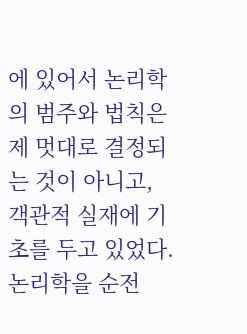에 있어서 논리학의 범주와 법칙은 제 멋대로 결정되는 것이 아니고, 객관적 실재에 기초를 두고 있었다. 논리학을 순전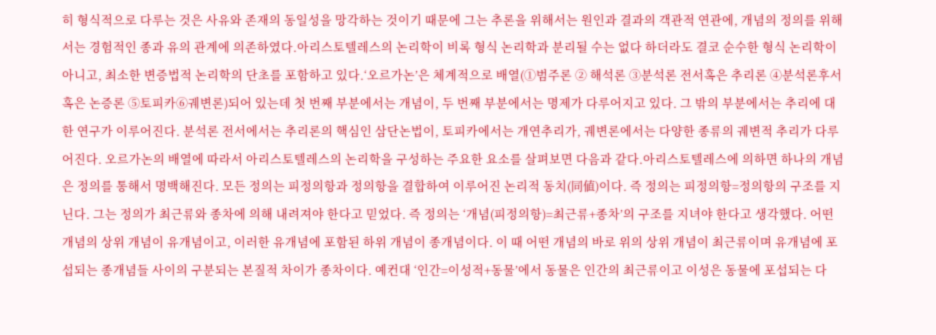히 형식적으로 다루는 것은 사유와 존재의 동일성을 망각하는 것이기 때문에 그는 추론을 위해서는 원인과 결과의 객관적 연관에, 개념의 정의를 위해서는 경험적인 종과 유의 관계에 의존하였다.아리스토텔레스의 논리학이 비록 형식 논리학과 분리될 수는 없다 하더라도 결코 순수한 형식 논리학이 아니고, 최소한 변증법적 논리학의 단초를 포함하고 있다.‘오르가논’은 체계적으로 배열(①범주론 ② 해석론 ③분석론 전서혹은 추리론 ④분석론후서 혹은 논증론 ⑤토피카⑥궤변론)되어 있는데 첫 번째 부분에서는 개념이, 두 번째 부분에서는 명제가 다루어지고 있다. 그 밖의 부분에서는 추리에 대한 연구가 이루어진다. 분석론 전서에서는 추리론의 핵심인 삼단논법이, 토피카에서는 개연추리가, 궤변론에서는 다양한 종류의 궤변적 추리가 다루어진다. 오르가논의 배열에 따라서 아리스토텔레스의 논리학을 구성하는 주요한 요소를 살펴보면 다음과 같다.아리스토텔레스에 의하면 하나의 개념은 정의를 통해서 명백해진다. 모든 정의는 피정의항과 정의항을 결합하여 이루어진 논리적 동치(同値)이다. 즉 정의는 피정의항=정의항의 구조를 지닌다. 그는 정의가 최근류와 종차에 의해 내려져야 한다고 믿었다. 즉 정의는 ‘개념(피정의항)=최근류+종차’의 구조를 지녀야 한다고 생각했다. 어떤 개념의 상위 개념이 유개념이고, 이러한 유개념에 포함된 하위 개념이 종개념이다. 이 때 어떤 개념의 바로 위의 상위 개념이 최근류이며 유개념에 포섭되는 종개념들 사이의 구분되는 본질적 차이가 종차이다. 예컨대 ‘인간=이성적+동물’에서 동물은 인간의 최근류이고 이성은 동물에 포섭되는 다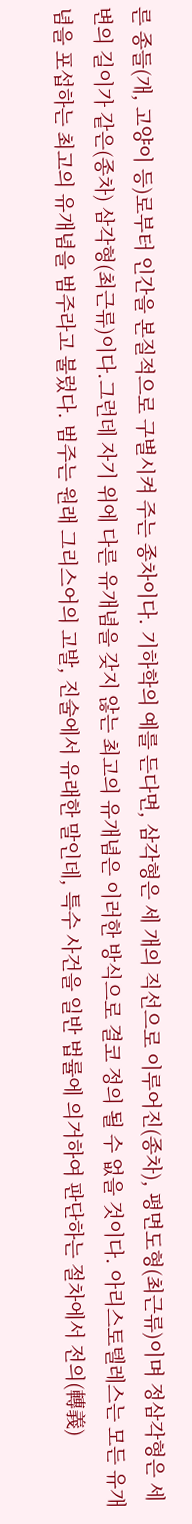른 종들(개, 고양이 등)로부터 인간을 본질적으로 구별시켜 주는 종차이다. 기하학의 예를 든다면, 삼각형은 세 개의 직선으로 이루어진(종차), 평면도형(최근류)이며 정삼각형은 세 변의 길이가 같은(종차) 삼각형(최근류)이다.그런데 자기 위에 다른 유개념을 갖지 않는 최고의 유개념은 이러한 방식으로 결코 정의 될 수 없을 것이다. 아리스토텔레스는 모든 유개념을 포섭하는 최고의 유개념을 범주라고 불렀다. 범주는 원래 그리스어의 고발, 진술에서 유래한 말인데, 특수 사건을 일반 법률에 의거하여 판단하는 절차에서 전의(轉義)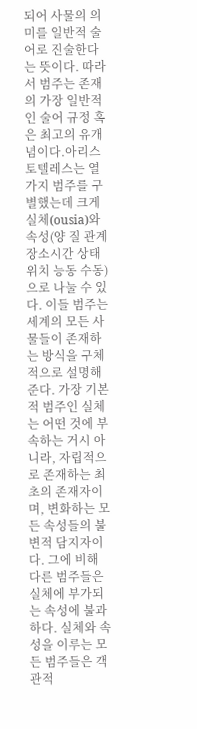되어 사물의 의미를 일반적 술어로 진술한다는 뜻이다. 따라서 범주는 존재의 가장 일반적인 술어 규정 혹은 최고의 유개념이다.아리스토텔레스는 열 가지 범주를 구별했는데 크게 실체(ousia)와 속성(양 질 관계 장소시간 상태 위치 능동 수동)으로 나눌 수 있다. 이들 범주는 세계의 모든 사물들이 존재하는 방식을 구체적으로 설명해 준다. 가장 기본적 범주인 실체는 어떤 것에 부속하는 거시 아니라, 자립적으로 존재하는 최초의 존재자이며, 변화하는 모든 속성들의 불변적 담지자이다. 그에 비해 다른 범주들은 실체에 부가되는 속성에 불과하다. 실체와 속성을 이루는 모든 범주들은 객관적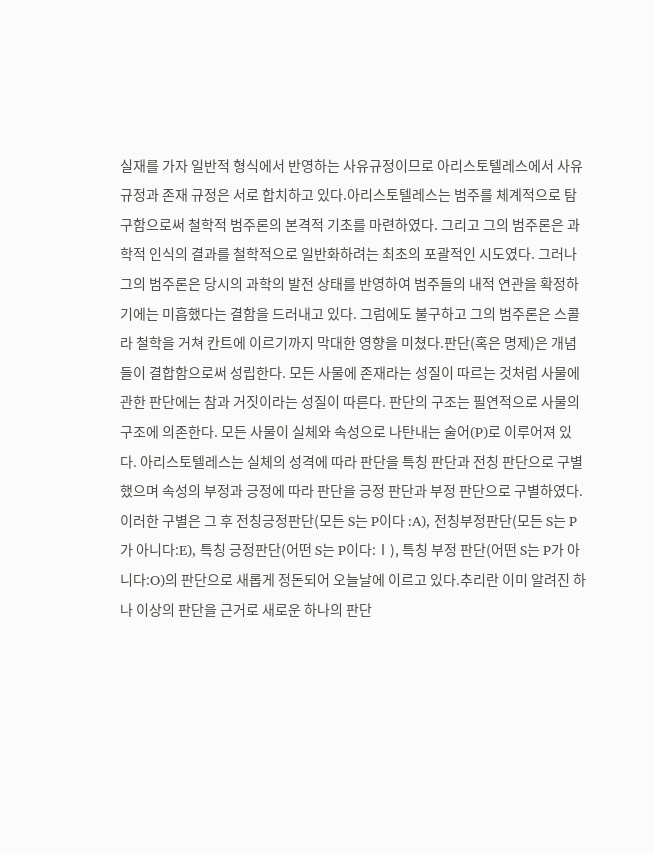실재를 가자 일반적 형식에서 반영하는 사유규정이므로 아리스토텔레스에서 사유 규정과 존재 규정은 서로 합치하고 있다.아리스토텔레스는 범주를 체계적으로 탐구함으로써 철학적 범주론의 본격적 기초를 마련하였다. 그리고 그의 범주론은 과학적 인식의 결과를 철학적으로 일반화하려는 최초의 포괄적인 시도였다. 그러나 그의 범주론은 당시의 과학의 발전 상태를 반영하여 범주들의 내적 연관을 확정하기에는 미흡했다는 결함을 드러내고 있다. 그럼에도 불구하고 그의 범주론은 스콜라 철학을 거쳐 칸트에 이르기까지 막대한 영향을 미쳤다.판단(혹은 명제)은 개념들이 결합함으로써 성립한다. 모든 사물에 존재라는 성질이 따르는 것처럼 사물에 관한 판단에는 참과 거짓이라는 성질이 따른다. 판단의 구조는 필연적으로 사물의 구조에 의존한다. 모든 사물이 실체와 속성으로 나탄내는 술어(P)로 이루어져 있다. 아리스토텔레스는 실체의 성격에 따라 판단을 특칭 판단과 전칭 판단으로 구별했으며 속성의 부정과 긍정에 따라 판단을 긍정 판단과 부정 판단으로 구별하였다. 이러한 구별은 그 후 전칭긍정판단(모든 S는 P이다 :A), 전칭부정판단(모든 S는 P가 아니다:E), 특칭 긍정판단(어떤 S는 P이다:Ⅰ), 특칭 부정 판단(어떤 S는 P가 아니다:O)의 판단으로 새롭게 정돈되어 오늘날에 이르고 있다.추리란 이미 알려진 하나 이상의 판단을 근거로 새로운 하나의 판단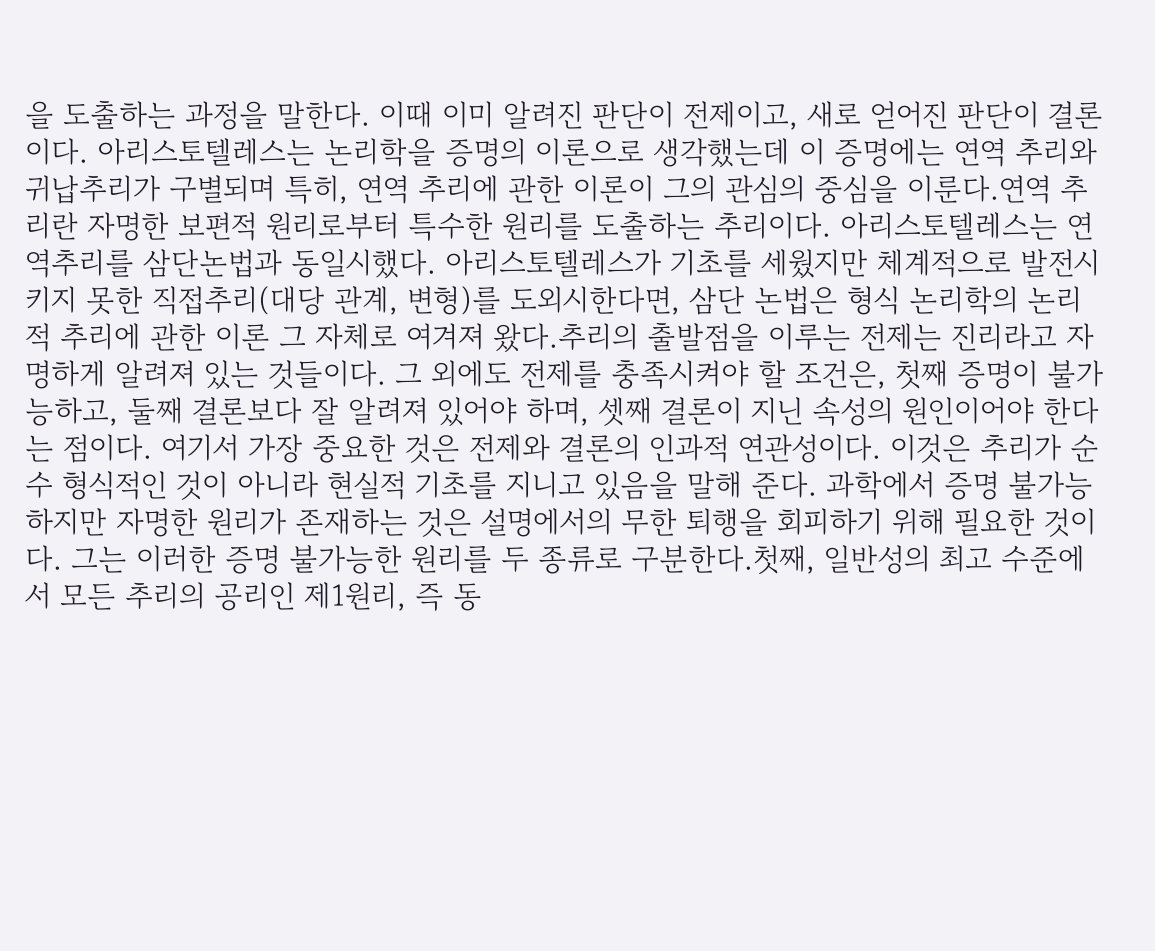을 도출하는 과정을 말한다. 이때 이미 알려진 판단이 전제이고, 새로 얻어진 판단이 결론이다. 아리스토텔레스는 논리학을 증명의 이론으로 생각했는데 이 증명에는 연역 추리와 귀납추리가 구별되며 특히, 연역 추리에 관한 이론이 그의 관심의 중심을 이룬다.연역 추리란 자명한 보편적 원리로부터 특수한 원리를 도출하는 추리이다. 아리스토텔레스는 연역추리를 삼단논법과 동일시했다. 아리스토텔레스가 기초를 세웠지만 체계적으로 발전시키지 못한 직접추리(대당 관계, 변형)를 도외시한다면, 삼단 논법은 형식 논리학의 논리적 추리에 관한 이론 그 자체로 여겨져 왔다.추리의 출발점을 이루는 전제는 진리라고 자명하게 알려져 있는 것들이다. 그 외에도 전제를 충족시켜야 할 조건은, 첫째 증명이 불가능하고, 둘째 결론보다 잘 알려져 있어야 하며, 셋째 결론이 지닌 속성의 원인이어야 한다는 점이다. 여기서 가장 중요한 것은 전제와 결론의 인과적 연관성이다. 이것은 추리가 순수 형식적인 것이 아니라 현실적 기초를 지니고 있음을 말해 준다. 과학에서 증명 불가능하지만 자명한 원리가 존재하는 것은 설명에서의 무한 퇴행을 회피하기 위해 필요한 것이다. 그는 이러한 증명 불가능한 원리를 두 종류로 구분한다.첫째, 일반성의 최고 수준에서 모든 추리의 공리인 제1원리, 즉 동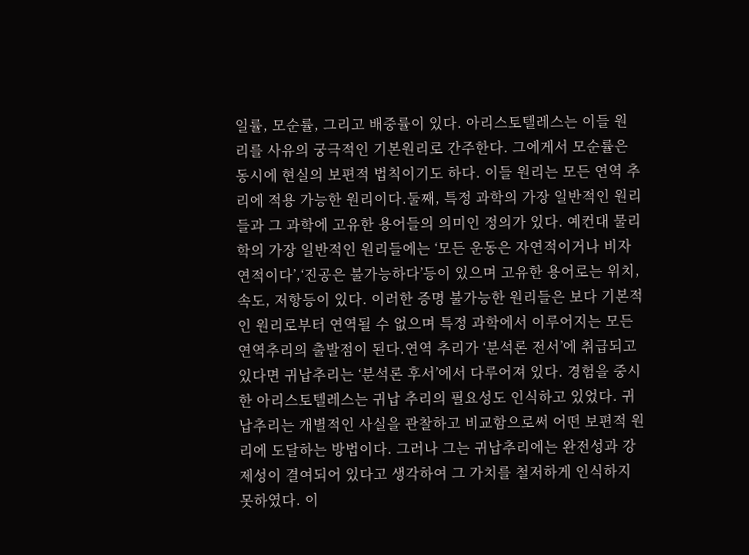일률, 모순률, 그리고 배중률이 있다. 아리스토텔레스는 이들 원리를 사유의 궁극적인 기본원리로 간주한다. 그에게서 모순률은 동시에 현실의 보편적 법칙이기도 하다. 이들 원리는 모든 연역 추리에 적용 가능한 원리이다.둘째, 특정 과학의 가장 일반적인 원리들과 그 과학에 고유한 용어들의 의미인 정의가 있다. 예컨대 물리학의 가장 일반적인 원리들에는 ‘모든 운동은 자연적이거나 비자연적이다’,‘진공은 불가능하다’등이 있으며 고유한 용어로는 위치, 속도, 저항등이 있다. 이러한 증명 불가능한 원리들은 보다 기본적인 원리로부터 연역될 수 없으며 특정 과학에서 이루어지는 모든 연역추리의 출발점이 된다.연역 추리가 ‘분석론 전서’에 취급되고 있다면 귀납추리는 ‘분석론 후서’에서 다루어져 있다. 경험을 중시한 아리스토텔레스는 귀납 추리의 필요성도 인식하고 있었다. 귀납추리는 개별적인 사실을 관찰하고 비교함으로써 어떤 보편적 원리에 도달하는 방법이다. 그러나 그는 귀납추리에는 완전성과 강제성이 결여되어 있다고 생각하여 그 가치를 철저하게 인식하지 못하였다. 이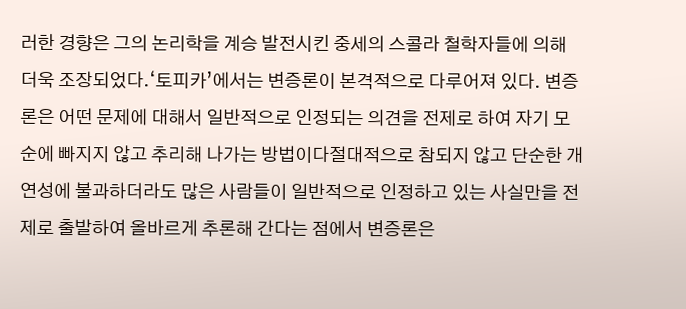러한 경향은 그의 논리학을 계승 발전시킨 중세의 스콜라 철학자들에 의해 더욱 조장되었다.‘토피카’에서는 변증론이 본격적으로 다루어져 있다. 변증론은 어떤 문제에 대해서 일반적으로 인정되는 의견을 전제로 하여 자기 모순에 빠지지 않고 추리해 나가는 방법이다절대적으로 참되지 않고 단순한 개연성에 불과하더라도 많은 사람들이 일반적으로 인정하고 있는 사실만을 전제로 출발하여 올바르게 추론해 간다는 점에서 변증론은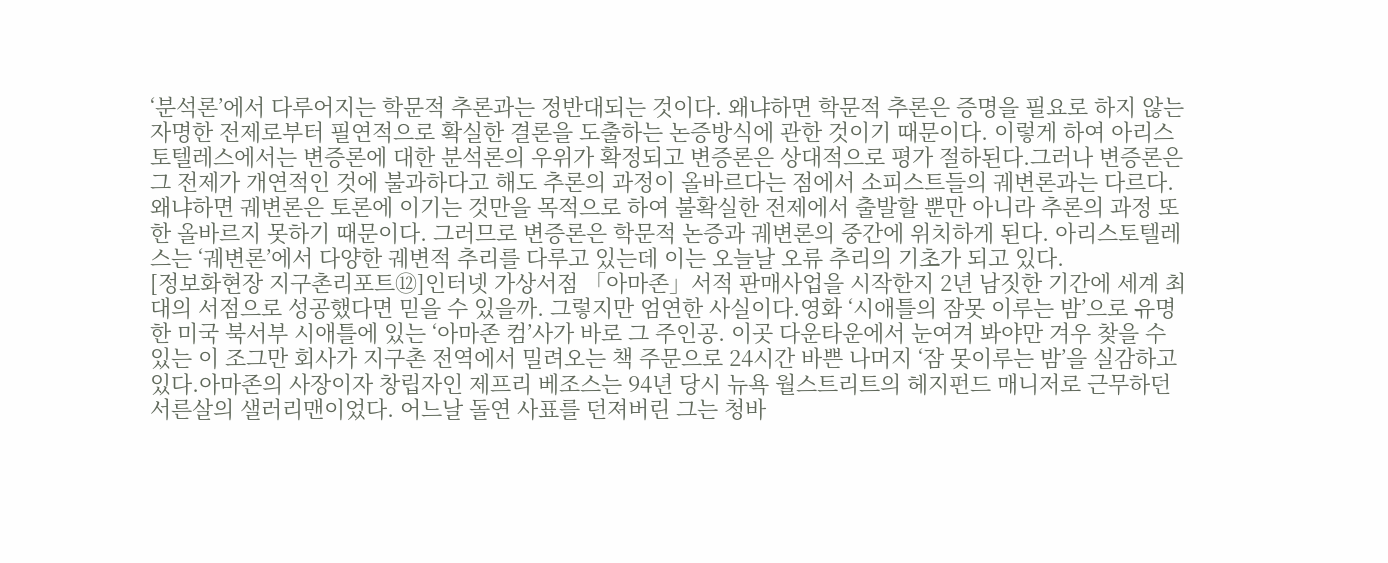‘분석론’에서 다루어지는 학문적 추론과는 정반대되는 것이다. 왜냐하면 학문적 추론은 증명을 필요로 하지 않는 자명한 전제로부터 필연적으로 확실한 결론을 도출하는 논증방식에 관한 것이기 때문이다. 이렇게 하여 아리스토텔레스에서는 변증론에 대한 분석론의 우위가 확정되고 변증론은 상대적으로 평가 절하된다.그러나 변증론은 그 전제가 개연적인 것에 불과하다고 해도 추론의 과정이 올바르다는 점에서 소피스트들의 궤변론과는 다르다. 왜냐하면 궤변론은 토론에 이기는 것만을 목적으로 하여 불확실한 전제에서 출발할 뿐만 아니라 추론의 과정 또한 올바르지 못하기 때문이다. 그러므로 변증론은 학문적 논증과 궤변론의 중간에 위치하게 된다. 아리스토텔레스는 ‘궤변론’에서 다양한 궤변적 추리를 다루고 있는데 이는 오늘날 오류 추리의 기초가 되고 있다.
[정보화현장 지구촌리포트⑫]인터넷 가상서점 「아마존」서적 판매사업을 시작한지 2년 남짓한 기간에 세계 최대의 서점으로 성공했다면 믿을 수 있을까. 그렇지만 엄연한 사실이다.영화 ‘시애틀의 잠못 이루는 밤’으로 유명한 미국 북서부 시애틀에 있는 ‘아마존 컴’사가 바로 그 주인공. 이곳 다운타운에서 눈여겨 봐야만 겨우 찾을 수 있는 이 조그만 회사가 지구촌 전역에서 밀려오는 책 주문으로 24시간 바쁜 나머지 ‘잠 못이루는 밤’을 실감하고 있다.아마존의 사장이자 창립자인 제프리 베조스는 94년 당시 뉴욕 월스트리트의 헤지펀드 매니저로 근무하던 서른살의 샐러리맨이었다. 어느날 돌연 사표를 던져버린 그는 청바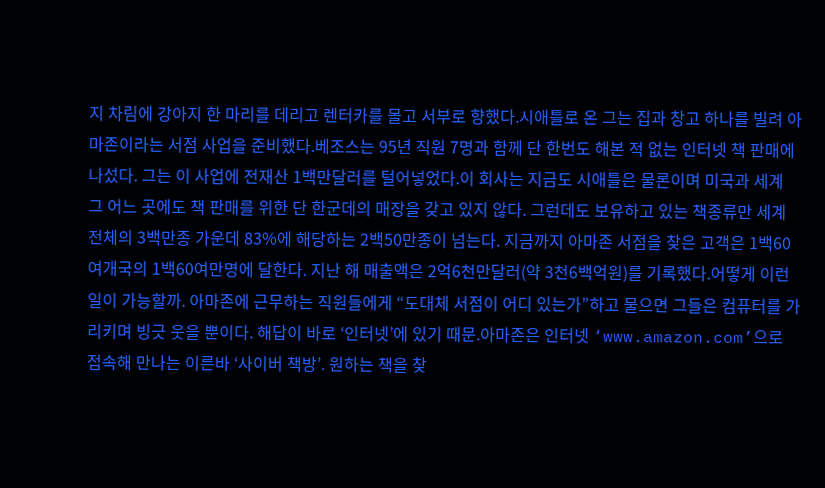지 차림에 강아지 한 마리를 데리고 렌터카를 몰고 서부로 향했다.시애틀로 온 그는 집과 창고 하나를 빌려 아마존이라는 서점 사업을 준비했다.베조스는 95년 직원 7명과 함께 단 한번도 해본 적 없는 인터넷 책 판매에 나섰다. 그는 이 사업에 전재산 1백만달러를 털어넣었다.이 회사는 지금도 시애틀은 물론이며 미국과 세계 그 어느 곳에도 책 판매를 위한 단 한군데의 매장을 갖고 있지 않다. 그런데도 보유하고 있는 책종류만 세계 전체의 3백만종 가운데 83%에 해당하는 2백50만종이 넘는다. 지금까지 아마존 서점을 찾은 고객은 1백60여개국의 1백60여만명에 달한다. 지난 해 매출액은 2억6천만달러(약 3천6백억원)를 기록했다.어떻게 이런 일이 가능할까. 아마존에 근무하는 직원들에게 “도대체 서점이 어디 있는가”하고 물으면 그들은 컴퓨터를 가리키며 빙긋 웃을 뿐이다. 해답이 바로 ‘인터넷’에 있기 때문.아마존은 인터넷 ‘www.amazon.com’으로 접속해 만나는 이른바 ‘사이버 책방’. 원하는 책을 찾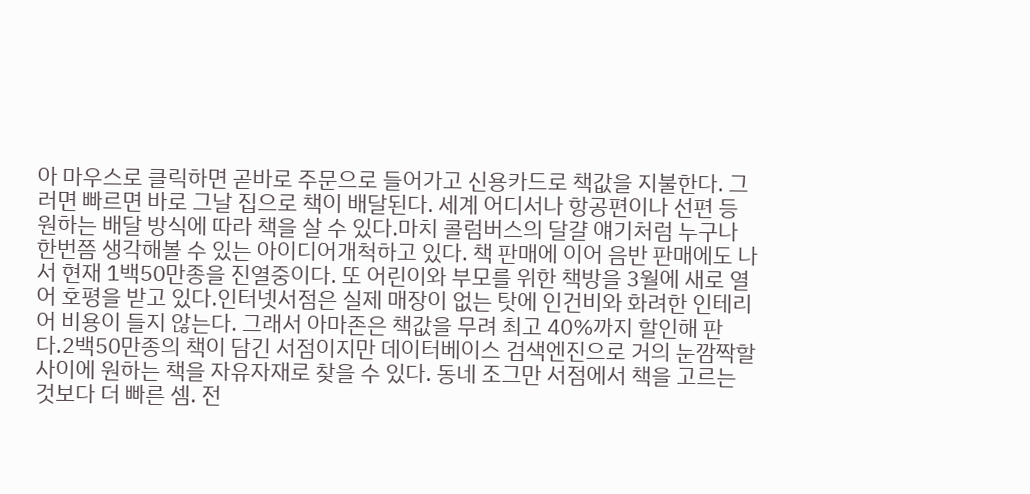아 마우스로 클릭하면 곧바로 주문으로 들어가고 신용카드로 책값을 지불한다. 그러면 빠르면 바로 그날 집으로 책이 배달된다. 세계 어디서나 항공편이나 선편 등 원하는 배달 방식에 따라 책을 살 수 있다.마치 콜럼버스의 달걀 얘기처럼 누구나 한번쯤 생각해볼 수 있는 아이디어개척하고 있다. 책 판매에 이어 음반 판매에도 나서 현재 1백50만종을 진열중이다. 또 어린이와 부모를 위한 책방을 3월에 새로 열어 호평을 받고 있다.인터넷서점은 실제 매장이 없는 탓에 인건비와 화려한 인테리어 비용이 들지 않는다. 그래서 아마존은 책값을 무려 최고 40%까지 할인해 판다.2백50만종의 책이 담긴 서점이지만 데이터베이스 검색엔진으로 거의 눈깜짝할 사이에 원하는 책을 자유자재로 찾을 수 있다. 동네 조그만 서점에서 책을 고르는 것보다 더 빠른 셈. 전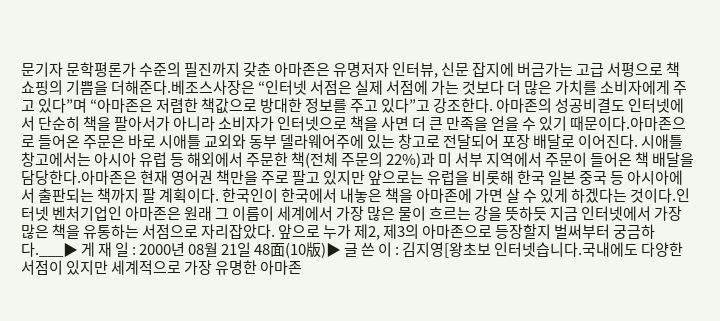문기자 문학평론가 수준의 필진까지 갖춘 아마존은 유명저자 인터뷰, 신문 잡지에 버금가는 고급 서평으로 책 쇼핑의 기쁨을 더해준다.베조스사장은 “인터넷 서점은 실제 서점에 가는 것보다 더 많은 가치를 소비자에게 주고 있다”며 “아마존은 저렴한 책값으로 방대한 정보를 주고 있다”고 강조한다. 아마존의 성공비결도 인터넷에서 단순히 책을 팔아서가 아니라 소비자가 인터넷으로 책을 사면 더 큰 만족을 얻을 수 있기 때문이다.아마존으로 들어온 주문은 바로 시애틀 교외와 동부 델라웨어주에 있는 창고로 전달되어 포장 배달로 이어진다. 시애틀 창고에서는 아시아 유럽 등 해외에서 주문한 책(전체 주문의 22%)과 미 서부 지역에서 주문이 들어온 책 배달을 담당한다.아마존은 현재 영어권 책만을 주로 팔고 있지만 앞으로는 유럽을 비롯해 한국 일본 중국 등 아시아에서 출판되는 책까지 팔 계획이다. 한국인이 한국에서 내놓은 책을 아마존에 가면 살 수 있게 하겠다는 것이다.인터넷 벤처기업인 아마존은 원래 그 이름이 세계에서 가장 많은 물이 흐르는 강을 뜻하듯 지금 인터넷에서 가장 많은 책을 유통하는 서점으로 자리잡았다. 앞으로 누가 제2, 제3의 아마존으로 등장할지 벌써부터 궁금하다.___▶ 게 재 일 : 2000년 08월 21일 48面(10版)▶ 글 쓴 이 : 김지영[왕초보 인터넷습니다.국내에도 다양한 서점이 있지만 세계적으로 가장 유명한 아마존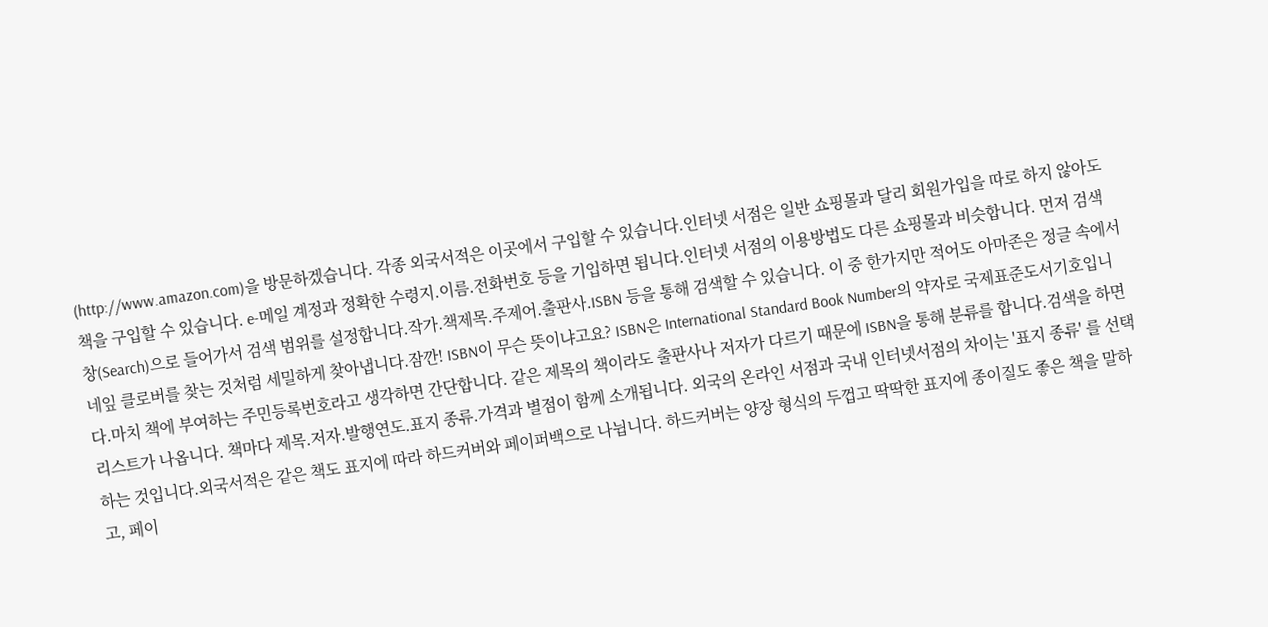(http://www.amazon.com)을 방문하겠습니다. 각종 외국서적은 이곳에서 구입할 수 있습니다.인터넷 서점은 일반 쇼핑몰과 달리 회원가입을 따로 하지 않아도 책을 구입할 수 있습니다. e-메일 계정과 정확한 수령지.이름.전화번호 등을 기입하면 됩니다.인터넷 서점의 이용방법도 다른 쇼핑몰과 비슷합니다. 먼저 검색 창(Search)으로 들어가서 검색 범위를 설정합니다.작가.책제목.주제어.출판사.ISBN 등을 통해 검색할 수 있습니다. 이 중 한가지만 적어도 아마존은 정글 속에서 네잎 클로버를 찾는 것처럼 세밀하게 찾아냅니다.잠깐! ISBN이 무슨 뜻이냐고요? ISBN은 International Standard Book Number의 약자로 국제표준도서기호입니다.마치 책에 부여하는 주민등록번호라고 생각하면 간단합니다. 같은 제목의 책이라도 출판사나 저자가 다르기 때문에 ISBN을 통해 분류를 합니다.검색을 하면 리스트가 나옵니다. 책마다 제목.저자.발행연도.표지 종류.가격과 별점이 함께 소개됩니다. 외국의 온라인 서점과 국내 인터넷서점의 차이는 '표지 종류' 를 선택하는 것입니다.외국서적은 같은 책도 표지에 따라 하드커버와 페이퍼백으로 나뉩니다. 하드커버는 양장 형식의 두껍고 딱딱한 표지에 종이질도 좋은 책을 말하고, 페이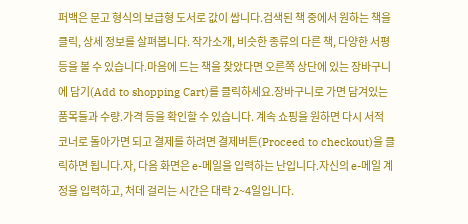퍼백은 문고 형식의 보급형 도서로 값이 쌉니다.검색된 책 중에서 원하는 책을 클릭, 상세 정보를 살펴봅니다. 작가소개, 비슷한 종류의 다른 책, 다양한 서평 등을 볼 수 있습니다.마음에 드는 책을 찾았다면 오른쪽 상단에 있는 장바구니에 담기(Add to shopping Cart)를 클릭하세요.장바구니로 가면 담겨있는 품목들과 수량.가격 등을 확인할 수 있습니다. 계속 쇼핑을 원하면 다시 서적 코너로 돌아가면 되고 결제를 하려면 결제버튼(Proceed to checkout)을 클릭하면 됩니다.자, 다음 화면은 e-메일을 입력하는 난입니다.자신의 e-메일 계정을 입력하고, 처데 걸리는 시간은 대략 2~4일입니다.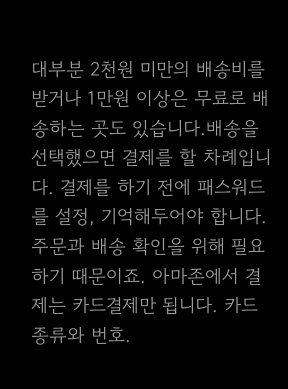대부분 2천원 미만의 배송비를 받거나 1만원 이상은 무료로 배송하는 곳도 있습니다.배송을 선택했으면 결제를 할 차례입니다. 결제를 하기 전에 패스워드를 설정, 기억해두어야 합니다.주문과 배송 확인을 위해 필요하기 때문이죠. 아마존에서 결제는 카드결제만 됩니다. 카드종류와 번호.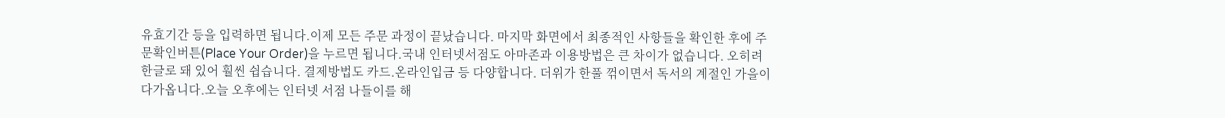유효기간 등을 입력하면 됩니다.이제 모든 주문 과정이 끝났습니다. 마지막 화면에서 최종적인 사항들을 확인한 후에 주문확인버튼(Place Your Order)을 누르면 됩니다.국내 인터넷서점도 아마존과 이용방법은 큰 차이가 없습니다. 오히려 한글로 돼 있어 훨씬 쉽습니다. 결제방법도 카드.온라인입금 등 다양합니다. 더위가 한풀 꺾이면서 독서의 계절인 가을이 다가옵니다.오늘 오후에는 인터넷 서점 나들이를 해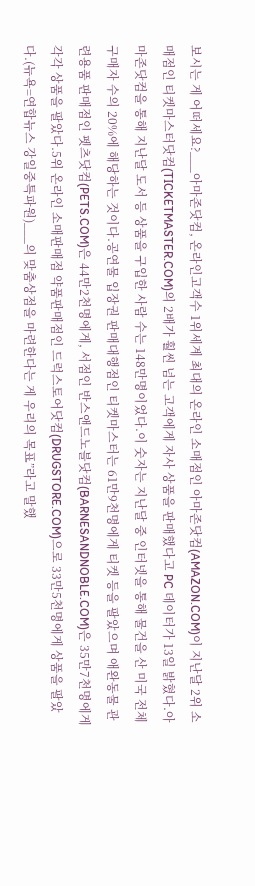보시는 게 어떠세요?___아마존닷컴, 온라인고객수 1위세계 최대의 온라인 소매점인 아마존닷컴(AMAZON.COM)이 지난달 2위 소매점인 티켓마스터닷컴(TICKETMASTER.COM)의 2배가 훨씬 넘는 고객에게 자사 상품을 판매했다고 PC 데이터가 13일 밝혔다.아마존닷컴을 통해 지난달 도서 등 상품을 구입한 사람 수는 148만명이었다.이 숫자는 지난달 중 인터넷을 통해 물건을 산 미국 전체 구매자 수의 20%에 해당하는 것이다.공연물 입장권 판매대행점인 티켓마스터는 61만9천명에게 티켓 등을 팔았으며 애완동물 관련용품 판매점인 펫츠닷컴(PETS.COM)은 44만2천명에게, 서점인 반스앤드노블닷컴(BARNESANDNOBLE.COM)은 35만7천명에게 각각 상품을 팔았다.5위 온라인 소매판매점 약품판매점인 드럭스토어닷컴(DRUGSTORE.COM)으로 33만5천명에게 상품을 팔았다.(뉴욕=연합뉴스 강일중특파원)___의 맞춤상점을 마련한다는 게 우리의 목표”라고 말했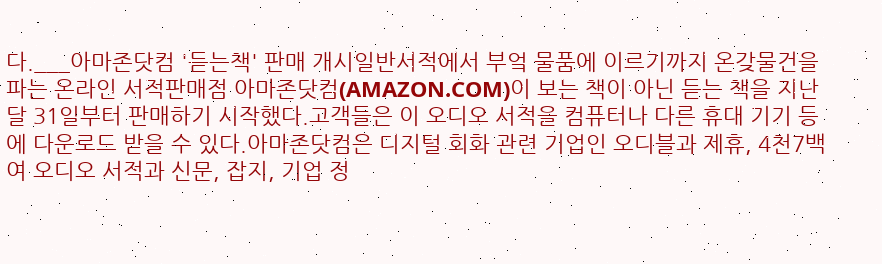다.___아마존닷컴 '듣는책' 판매 개시일반서적에서 부엌 물품에 이르기까지 온갖물건을 파는 온라인 서적판매점 아마존닷컴(AMAZON.COM)이 보는 책이 아닌 듣는 책을 지난달 31일부터 판매하기 시작했다.고객들은 이 오디오 서적을 컴퓨터나 다른 휴대 기기 등에 다운로드 받을 수 있다.아마존닷컴은 디지털 회화 관련 기업인 오디블과 제휴, 4천7백여 오디오 서적과 신문, 잡지, 기업 정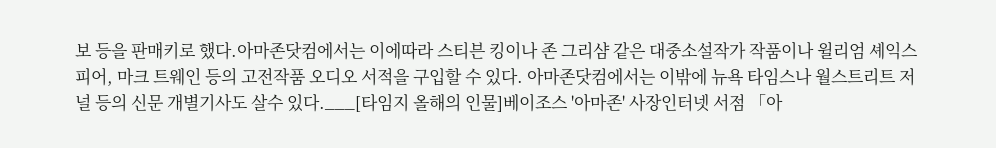보 등을 판매키로 했다.아마존닷컴에서는 이에따라 스티븐 킹이나 존 그리샴 같은 대중소설작가 작품이나 윌리엄 셰익스피어, 마크 트웨인 등의 고전작품 오디오 서적을 구입할 수 있다. 아마존닷컴에서는 이밖에 뉴욕 타임스나 월스트리트 저널 등의 신문 개별기사도 살수 있다.___[타임지 올해의 인물]베이조스 '아마존' 사장인터넷 서점 「아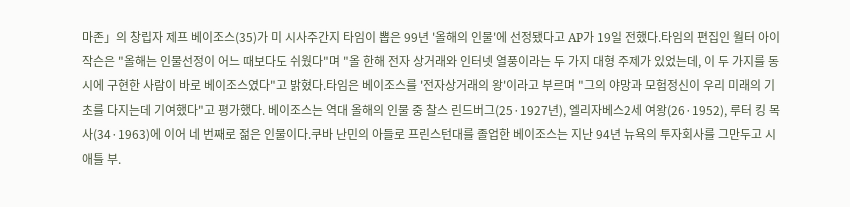마존」의 창립자 제프 베이조스(35)가 미 시사주간지 타임이 뽑은 99년 '올해의 인물'에 선정됐다고 AP가 19일 전했다.타임의 편집인 월터 아이작슨은 "올해는 인물선정이 어느 때보다도 쉬웠다"며 "올 한해 전자 상거래와 인터넷 열풍이라는 두 가지 대형 주제가 있었는데, 이 두 가지를 동시에 구현한 사람이 바로 베이조스였다"고 밝혔다.타임은 베이조스를 '전자상거래의 왕'이라고 부르며 "그의 야망과 모험정신이 우리 미래의 기초를 다지는데 기여했다"고 평가했다. 베이조스는 역대 올해의 인물 중 찰스 린드버그(25·1927년), 엘리자베스2세 여왕(26·1952), 루터 킹 목사(34·1963)에 이어 네 번째로 젊은 인물이다.쿠바 난민의 아들로 프린스턴대를 졸업한 베이조스는 지난 94년 뉴욕의 투자회사를 그만두고 시애틀 부.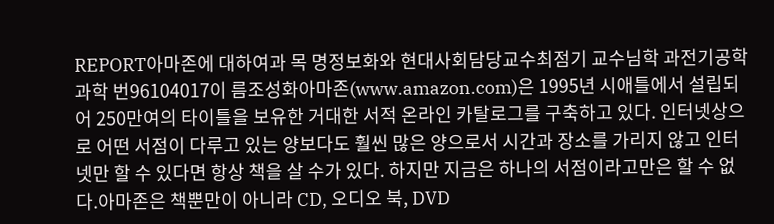REPORT아마존에 대하여과 목 명정보화와 현대사회담당교수최점기 교수님학 과전기공학과학 번96104017이 름조성화아마존(www.amazon.com)은 1995년 시애틀에서 설립되어 250만여의 타이틀을 보유한 거대한 서적 온라인 카탈로그를 구축하고 있다. 인터넷상으로 어떤 서점이 다루고 있는 양보다도 훨씬 많은 양으로서 시간과 장소를 가리지 않고 인터넷만 할 수 있다면 항상 책을 살 수가 있다. 하지만 지금은 하나의 서점이라고만은 할 수 없다.아마존은 책뿐만이 아니라 CD, 오디오 북, DVD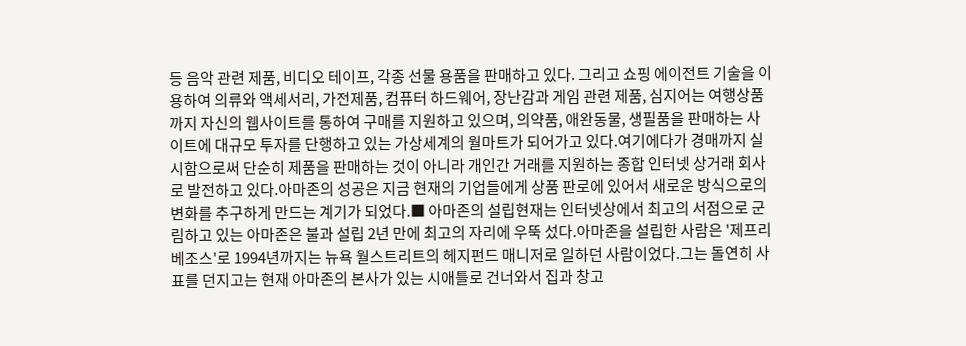등 음악 관련 제품, 비디오 테이프, 각종 선물 용품을 판매하고 있다. 그리고 쇼핑 에이전트 기술을 이용하여 의류와 액세서리, 가전제품, 컴퓨터 하드웨어, 장난감과 게임 관련 제품, 심지어는 여행상품까지 자신의 웹사이트를 통하여 구매를 지원하고 있으며, 의약품, 애완동물, 생필품을 판매하는 사이트에 대규모 투자를 단행하고 있는 가상세계의 월마트가 되어가고 있다.여기에다가 경매까지 실시함으로써 단순히 제품을 판매하는 것이 아니라 개인간 거래를 지원하는 종합 인터넷 상거래 회사로 발전하고 있다.아마존의 성공은 지금 현재의 기업들에게 상품 판로에 있어서 새로운 방식으로의 변화를 추구하게 만드는 계기가 되었다.■ 아마존의 설립현재는 인터넷상에서 최고의 서점으로 군림하고 있는 아마존은 불과 설립 2년 만에 최고의 자리에 우뚝 섰다.아마존을 설립한 사람은 '제프리 베조스'로 1994년까지는 뉴욕 월스트리트의 헤지펀드 매니저로 일하던 사람이었다.그는 돌연히 사표를 던지고는 현재 아마존의 본사가 있는 시애틀로 건너와서 집과 창고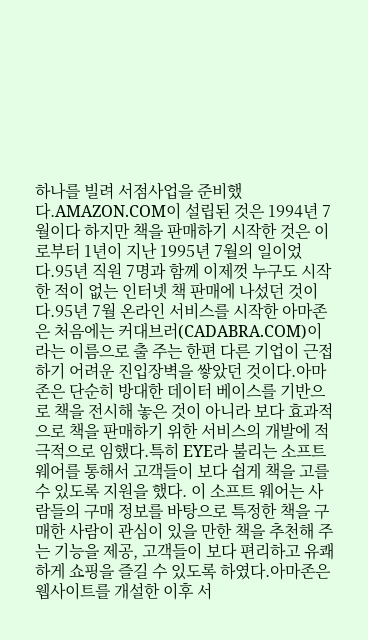하나를 빌려 서점사업을 준비했다.AMAZON.COM이 설립된 것은 1994년 7월이다 하지만 책을 판매하기 시작한 것은 이로부터 1년이 지난 1995년 7월의 일이었다.95년 직원 7명과 함께 이제껏 누구도 시작한 적이 없는 인터넷 책 판매에 나섰던 것이다.95년 7월 온라인 서비스를 시작한 아마존은 처음에는 커대브러(CADABRA.COM)이라는 이름으로 출 주는 한편 다른 기업이 근접하기 어려운 진입장벽을 쌓았던 것이다.아마존은 단순히 방대한 데이터 베이스를 기반으로 책을 전시해 놓은 것이 아니라 보다 효과적으로 책을 판매하기 위한 서비스의 개발에 적극적으로 임했다.특히 EYE라 불리는 소프트 웨어를 통해서 고객들이 보다 쉽게 책을 고를 수 있도록 지원을 했다. 이 소프트 웨어는 사람들의 구매 정보를 바탕으로 특정한 책을 구매한 사람이 관심이 있을 만한 책을 추천해 주는 기능을 제공, 고객들이 보다 편리하고 유쾌하게 쇼핑을 즐길 수 있도록 하였다.아마존은 웹사이트를 개설한 이후 서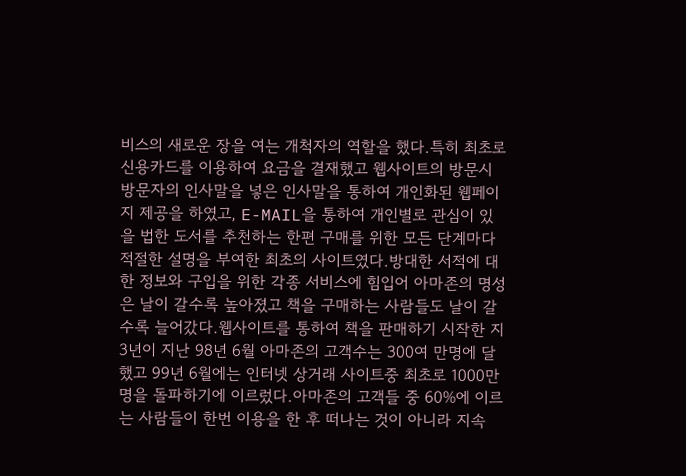비스의 새로운 장을 여는 개척자의 역할을 했다.특히 최초로 신용카드를 이용하여 요금을 결재했고 웹사이트의 방문시 방문자의 인사말을 넣은 인사말을 통하여 개인화된 웹페이지 제공을 하였고, E-MAIL을 통하여 개인별로 관심이 있을 법한 도서를 추천하는 한편 구매를 위한 모든 단계마다 적절한 설명을 부여한 최초의 사이트였다.방대한 서적에 대한 정보와 구입을 위한 각종 서비스에 힘입어 아마존의 명성은 날이 갈수록 높아졌고 책을 구매하는 사람들도 날이 갈수록 늘어갔다.웹사이트를 통하여 책을 판매하기 시작한 지 3년이 지난 98년 6월 아마존의 고객수는 300여 만명에 달했고 99년 6월에는 인터넷 상거래 사이트중 최초로 1000만명을 돌파하기에 이르렀다.아마존의 고객들 중 60%에 이르는 사람들이 한번 이용을 한 후 떠나는 것이 아니라 지속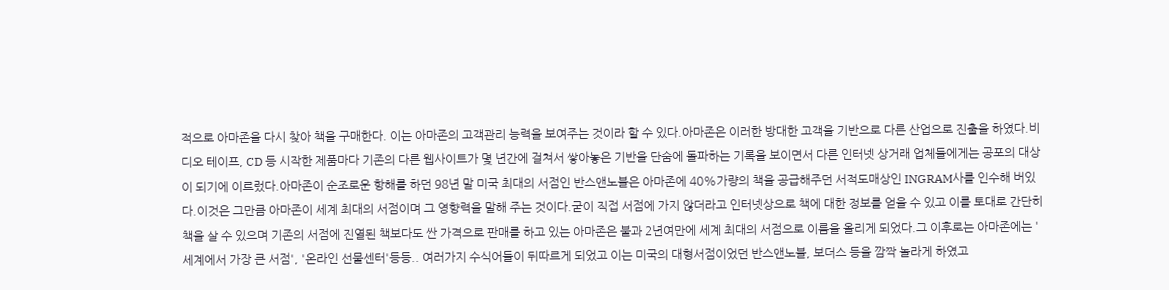적으로 아마존을 다시 찾아 책을 구매한다. 이는 아마존의 고객관리 능력을 보여주는 것이라 할 수 있다.아마존은 이러한 방대한 고객을 기반으로 다른 산업으로 진출을 하였다.비디오 테이프, CD 등 시작한 제품마다 기존의 다른 웹사이트가 몇 년간에 걸쳐서 쌓아놓은 기반을 단숨에 돌파하는 기록을 보이면서 다른 인터넷 상거래 업체들에게는 공포의 대상이 되기에 이르렀다.아마존이 순조로운 항해를 하던 98년 말 미국 최대의 서점인 반스앤노블은 아마존에 40%가량의 책을 공급해주던 서적도매상인 INGRAM사를 인수해 버있다.이것은 그만큼 아마존이 세계 최대의 서점이며 그 영향력을 말해 주는 것이다.굳이 직접 서점에 가지 않더라고 인터넷상으로 책에 대한 정보를 얻을 수 있고 이를 토대로 간단히 책을 살 수 있으며 기존의 서점에 진열된 책보다도 싼 가격으로 판매를 하고 있는 아마존은 불과 2년여만에 세계 최대의 서점으로 이름을 올리게 되었다.그 이후로는 아마존에는 '세계에서 가장 큰 서점', '온라인 선물센터'등등.. 여러가지 수식어들이 뒤따르게 되었고 이는 미국의 대형서점이었던 반스앤노블, 보더스 등을 깜짝 놀라게 하였고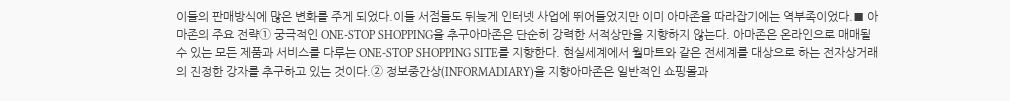이들의 판매방식에 많은 변화를 주게 되었다.이들 서점들도 뒤늦게 인터넷 사업에 뛰어들었지만 이미 아마존을 따라잡기에는 역부족이었다.■ 아마존의 주요 전략① 궁극적인 ONE-STOP SHOPPING을 추구아마존은 단순히 강력한 서적상만을 지향하지 않는다. 아마존은 온라인으로 매매될 수 있는 모든 제품과 서비스를 다루는 ONE-STOP SHOPPING SITE를 지향한다. 현실세계에서 월마트와 같은 전세계를 대상으로 하는 전자상거래의 진정한 강자를 추구하고 있는 것이다.② 정보중간상(INFORMADIARY)을 지향아마존은 일반적인 쇼핑몰과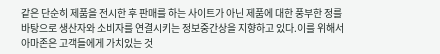같은 단순히 제품을 전시한 후 판매를 하는 사이트가 아닌 제품에 대한 풍부한 정를 바탕으로 생산자와 소비자를 연결시키는 정보중간상을 지향하고 있다.이를 위해서 아마존은 고객들에게 가치있는 것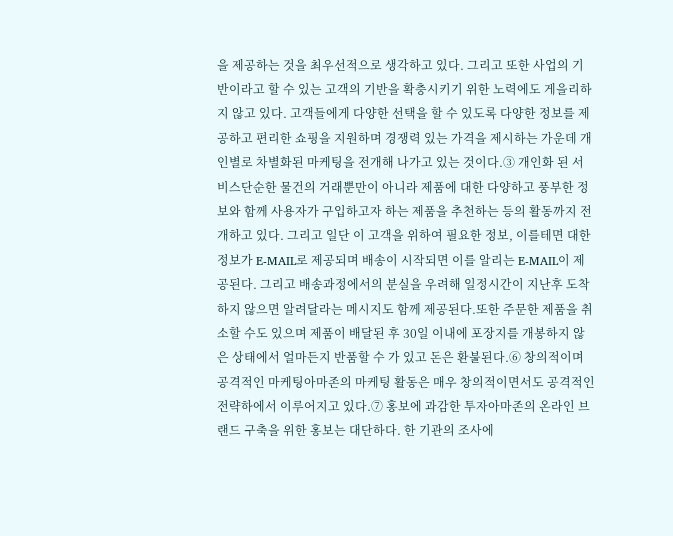을 제공하는 것을 최우선적으로 생각하고 있다. 그리고 또한 사업의 기반이라고 할 수 있는 고객의 기반을 확충시키기 위한 노력에도 게을리하지 않고 있다. 고객들에게 다양한 선택을 할 수 있도록 다양한 정보를 제공하고 편리한 쇼핑을 지원하며 경쟁력 있는 가격을 제시하는 가운데 개인별로 차별화된 마케팅을 전개해 나가고 있는 것이다.③ 개인화 된 서비스단순한 물건의 거래뿐만이 아니라 제품에 대한 다양하고 풍부한 정보와 함께 사용자가 구입하고자 하는 제품을 추천하는 등의 활동까지 전개하고 있다. 그리고 일단 이 고객을 위하여 필요한 정보, 이를테면 대한 정보가 E-MAIL로 제공되며 배송이 시작되면 이를 알리는 E-MAIL이 제공된다. 그리고 배송과정에서의 분실을 우려해 일정시간이 지난후 도착하지 않으면 알려달라는 메시지도 함께 제공된다.또한 주문한 제품을 취소할 수도 있으며 제품이 배달된 후 30일 이내에 포장지를 개봉하지 않은 상태에서 얼마든지 반품할 수 가 있고 돈은 환불된다.⑥ 창의적이며 공격적인 마케팅아마존의 마케팅 활동은 매우 창의적이면서도 공격적인 전략하에서 이루어지고 있다.⑦ 홍보에 과감한 투자아마존의 온라인 브랜드 구축을 위한 홍보는 대단하다. 한 기관의 조사에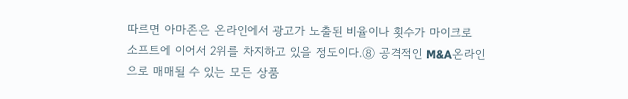따르면 아마존은 온라인에서 광고가 노출된 비율이나 횟수가 마이크로 소프트에 이어서 2위를 차지하고 있을 정도이다.⑧ 공격적인 M&A온라인으로 매매될 수 있는 모든 상품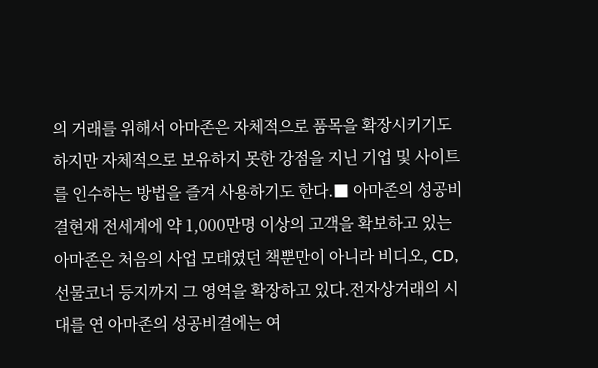의 거래를 위해서 아마존은 자체적으로 품목을 확장시키기도 하지만 자체적으로 보유하지 못한 강점을 지닌 기업 및 사이트를 인수하는 방법을 즐겨 사용하기도 한다.■ 아마존의 성공비결현재 전세계에 약 1,000만명 이상의 고객을 확보하고 있는 아마존은 처음의 사업 모태였던 책뿐만이 아니라 비디오, CD, 선물코너 등지까지 그 영역을 확장하고 있다.전자상거래의 시대를 연 아마존의 성공비결에는 여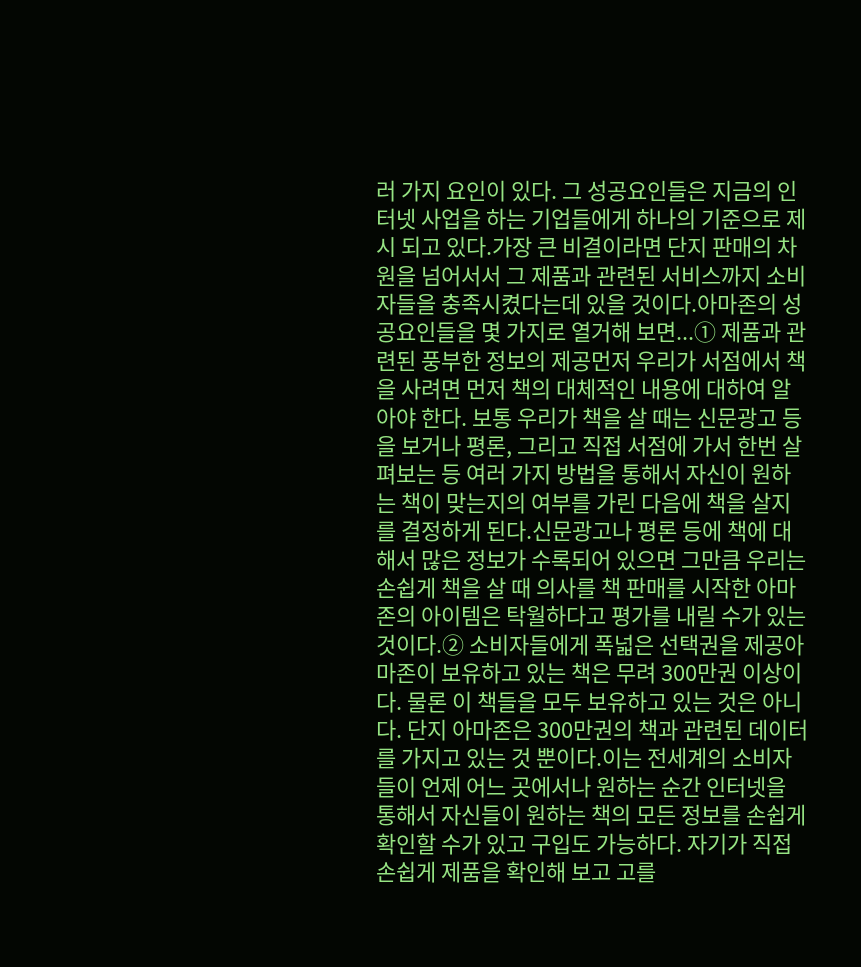러 가지 요인이 있다. 그 성공요인들은 지금의 인터넷 사업을 하는 기업들에게 하나의 기준으로 제시 되고 있다.가장 큰 비결이라면 단지 판매의 차원을 넘어서서 그 제품과 관련된 서비스까지 소비자들을 충족시켰다는데 있을 것이다.아마존의 성공요인들을 몇 가지로 열거해 보면...① 제품과 관련된 풍부한 정보의 제공먼저 우리가 서점에서 책을 사려면 먼저 책의 대체적인 내용에 대하여 알아야 한다. 보통 우리가 책을 살 때는 신문광고 등을 보거나 평론, 그리고 직접 서점에 가서 한번 살펴보는 등 여러 가지 방법을 통해서 자신이 원하는 책이 맞는지의 여부를 가린 다음에 책을 살지를 결정하게 된다.신문광고나 평론 등에 책에 대해서 많은 정보가 수록되어 있으면 그만큼 우리는 손쉽게 책을 살 때 의사를 책 판매를 시작한 아마존의 아이템은 탁월하다고 평가를 내릴 수가 있는 것이다.② 소비자들에게 폭넓은 선택권을 제공아마존이 보유하고 있는 책은 무려 300만권 이상이다. 물론 이 책들을 모두 보유하고 있는 것은 아니다. 단지 아마존은 300만권의 책과 관련된 데이터를 가지고 있는 것 뿐이다.이는 전세계의 소비자들이 언제 어느 곳에서나 원하는 순간 인터넷을 통해서 자신들이 원하는 책의 모든 정보를 손쉽게 확인할 수가 있고 구입도 가능하다. 자기가 직접 손쉽게 제품을 확인해 보고 고를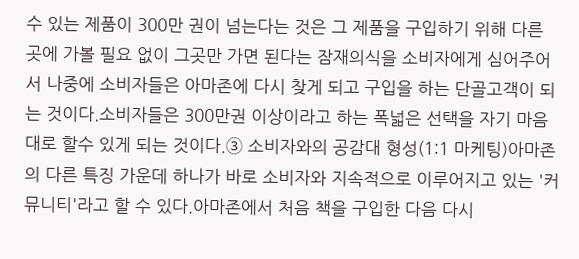수 있는 제품이 300만 권이 넘는다는 것은 그 제품을 구입하기 위해 다른 곳에 가볼 필요 없이 그곳만 가면 된다는 잠재의식을 소비자에게 심어주어서 나중에 소비자들은 아마존에 다시 찾게 되고 구입을 하는 단골고객이 되는 것이다.소비자들은 300만권 이상이라고 하는 폭넓은 선택을 자기 마음대로 할수 있게 되는 것이다.③ 소비자와의 공감대 형성(1:1 마케팅)아마존의 다른 특징 가운데 하나가 바로 소비자와 지속적으로 이루어지고 있는 '커뮤니티'라고 할 수 있다.아마존에서 처음 책을 구입한 다음 다시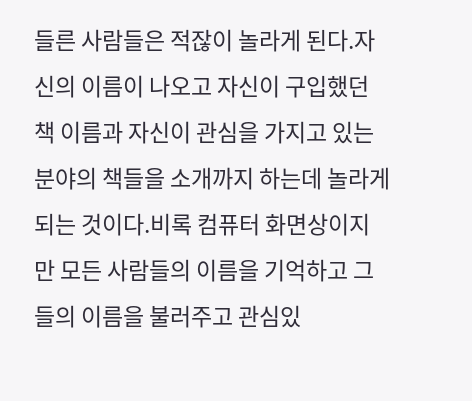들른 사람들은 적잖이 놀라게 된다.자신의 이름이 나오고 자신이 구입했던 책 이름과 자신이 관심을 가지고 있는 분야의 책들을 소개까지 하는데 놀라게 되는 것이다.비록 컴퓨터 화면상이지만 모든 사람들의 이름을 기억하고 그들의 이름을 불러주고 관심있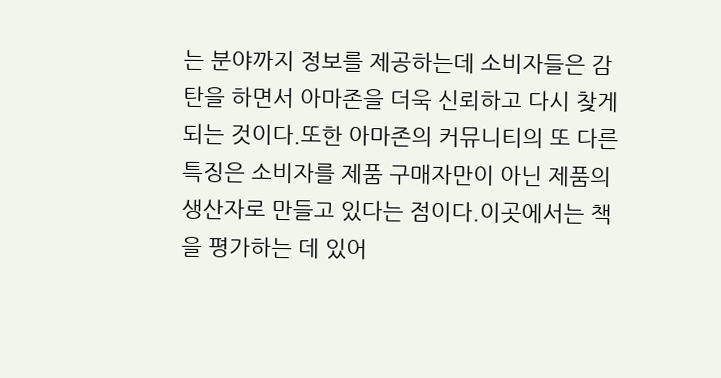는 분야까지 정보를 제공하는데 소비자들은 감탄을 하면서 아마존을 더욱 신뢰하고 다시 찾게 되는 것이다.또한 아마존의 커뮤니티의 또 다른 특징은 소비자를 제품 구매자만이 아닌 제품의 생산자로 만들고 있다는 점이다.이곳에서는 책을 평가하는 데 있어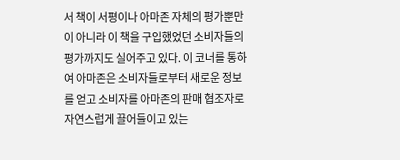서 책이 서평이나 아마존 자체의 평가뿐만이 아니라 이 책을 구입했었던 소비자들의 평가까지도 실어주고 있다. 이 코너를 통하여 아마존은 소비자들로부터 새로운 정보를 얻고 소비자를 아마존의 판매 협조자로 자연스럽게 끌어들이고 있는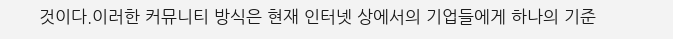것이다.이러한 커뮤니티 방식은 현재 인터넷 상에서의 기업들에게 하나의 기준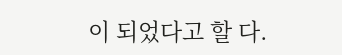이 되었다고 할 다.